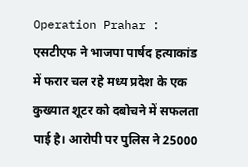Operation Prahar : एसटीएफ ने भाजपा पार्षद हत्याकांड में फरार चल रहे मध्य प्रदेश के एक कुख्यात शूटर को दबोचने में सफलता पाई है। आरोपी पर पुलिस ने 25000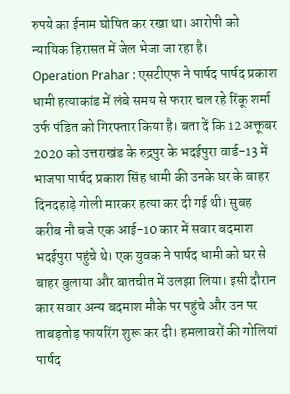रुपये का ईनाम घोषित कर रखा था। आरोपी को न्यायिक हिरासत में जेल भेजा जा रहा है।
Operation Prahar : एसटीएफ ने पार्षद पार्षद प्रकाश धामी हत्याकांड में लंबे समय से फरार चल रहे रिंकू शर्मा उर्फ पंडित को गिरफ्तार किया है। बता दें कि 12 अक्तूबर 2020 को उत्तराखंड के रुद्रपुर के भदईपुरा वार्ड-13 में भाजपा पार्षद प्रकाश सिंह धामी की उनके घर के बाहर दिनदहाड़े गोली मारकर हत्या कर दी गई थी। सुबह करीब नौ बजे एक आई-10 कार में सवार बदमाश भदईपुरा पहुंचे थे। एक युवक ने पार्षद धामी को घर से बाहर बुलाया और बातचीत में उलझा लिया। इसी दौरान कार सवार अन्य बदमाश मौके पर पहुंचे और उन पर ताबड़तोड़ फायरिंग शुरू कर दी। हमलावरों की गोलियां पार्षद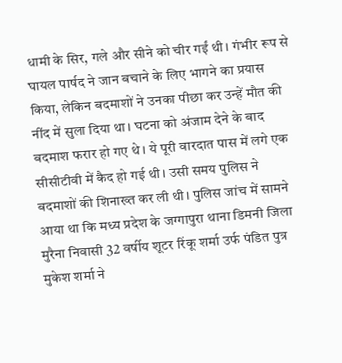धामी के सिर, गले और सीने को चीर गईं थी। गंभीर रूप से घायल पार्षद ने जान बचाने के लिए भागने का प्रयास किया, लेकिन बदमाशों ने उनका पीछा कर उन्हें मौत की नींद में सुला दिया था। घटना को अंजाम देने के बाद बदमाश फरार हो गए थे। ये पूरी वारदात पास में लगे एक सीसीटीवी में कैद हो गई थी। उसी समय पुलिस ने बदमाशों की शिनाख्त कर ली थी। पुलिस जांच में सामने आया था कि मध्य प्रदेश के जग्गापुरा थाना डिमनी जिला मुरैना निवासी 32 वर्षीय शूटर रिंकू शर्मा उर्फ पंडित पुत्र मुकेश शर्मा ने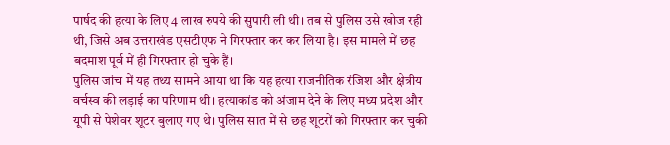पार्षद की हत्या के लिए 4 लाख रुपये की सुपारी ली थी। तब से पुलिस उसे खोज रही थी, जिसे अब उत्तराखंड एसटीएफ ने गिरफ्तार कर कर लिया है। इस मामले में छह बदमाश पूर्व में ही गिरफ्तार हो चुके हैं।
पुलिस जांच में यह तथ्य सामने आया था कि यह हत्या राजनीतिक रंजिश और क्षेत्रीय वर्चस्व की लड़ाई का परिणाम थी। हत्याकांड को अंजाम देने के लिए मध्य प्रदेश और यूपी से पेशेवर शूटर बुलाए गए थे। पुलिस सात में से छह शूटरों को गिरफ्तार कर चुकी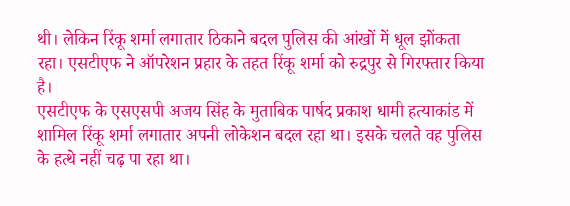थी। लेकिन रिंकू शर्मा लगातार ठिकाने बदल पुलिस की आंखों में धूल झोंकता रहा। एसटीएफ ने ऑपरेशन प्रहार के तहत रिंकू शर्मा को रुद्रपुर से गिरफ्तार किया है।
एसटीएफ के एसएसपी अजय सिंह के मुताबिक पार्षद प्रकाश धामी हत्याकांड में शामिल रिंकू शर्मा लगातार अपनी लोकेशन बदल रहा था। इसके चलते वह पुलिस के हत्थे नहीं चढ़ पा रहा था।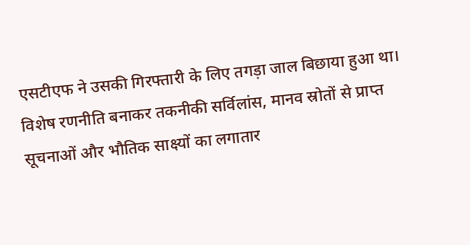एसटीएफ ने उसकी गिरफ्तारी के लिए तगड़ा जाल बिछाया हुआ था। विशेष रणनीति बनाकर तकनीकी सर्विलांस, मानव स्रोतों से प्राप्त सूचनाओं और भौतिक साक्ष्यों का लगातार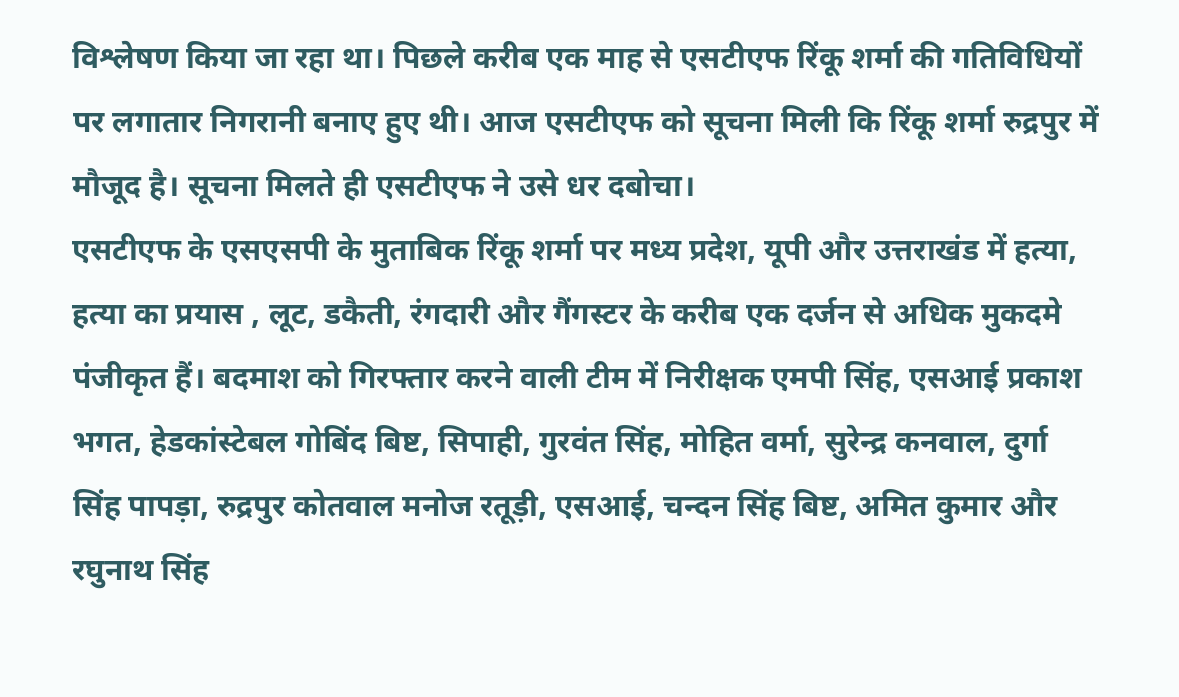विश्लेषण किया जा रहा था। पिछले करीब एक माह से एसटीएफ रिंकू शर्मा की गतिविधियों पर लगातार निगरानी बनाए हुए थी। आज एसटीएफ को सूचना मिली कि रिंकू शर्मा रुद्रपुर में मौजूद है। सूचना मिलते ही एसटीएफ ने उसे धर दबोचा।
एसटीएफ के एसएसपी के मुताबिक रिंकू शर्मा पर मध्य प्रदेश, यूपी और उत्तराखंड में हत्या, हत्या का प्रयास , लूट, डकैती, रंगदारी और गैंगस्टर के करीब एक दर्जन से अधिक मुकदमे पंजीकृत हैं। बदमाश को गिरफ्तार करने वाली टीम में निरीक्षक एमपी सिंह, एसआई प्रकाश भगत, हेडकांस्टेबल गोबिंद बिष्ट, सिपाही, गुरवंत सिंह, मोहित वर्मा, सुरेन्द्र कनवाल, दुर्गा सिंह पापड़ा, रुद्रपुर कोतवाल मनोज रतूड़ी, एसआई, चन्दन सिंह बिष्ट, अमित कुमार और रघुनाथ सिंह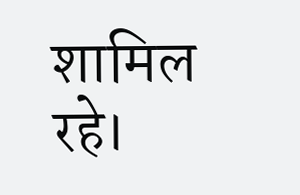शामिल रहे।